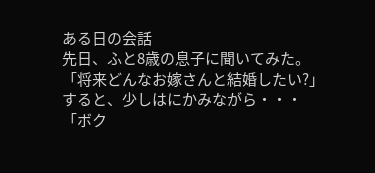ある日の会話
先日、ふと8歳の息子に聞いてみた。
「将来どんなお嫁さんと結婚したい?」
すると、少しはにかみながら・・・
「ボク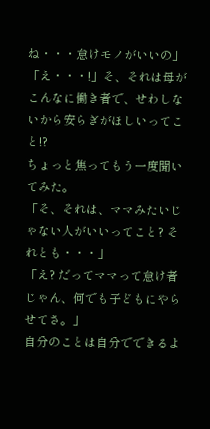ね・・・怠けモノがいいの」
「え・・・!」そ、それは母がこんなに働き者で、せわしないから安らぎがほしいってこと!?
ちょっと焦ってもう一度聞いてみた。
「そ、それは、ママみたいじゃない人がいいってこと? それとも・・・」
「え? だってママって怠け者じゃん、何でも子どもにやらせてさ。」
自分のことは自分でできるよ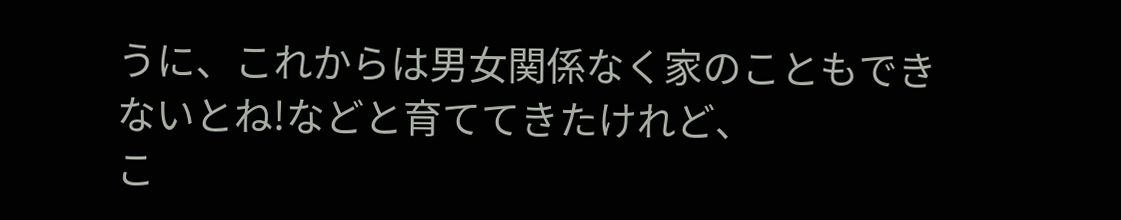うに、これからは男女関係なく家のこともできないとね!などと育ててきたけれど、
こ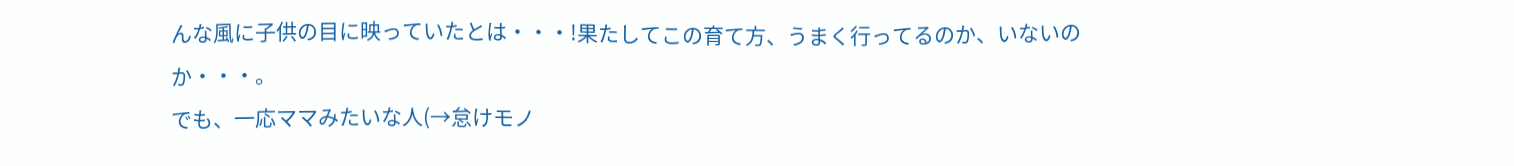んな風に子供の目に映っていたとは・・・!果たしてこの育て方、うまく行ってるのか、いないのか・・・。
でも、一応ママみたいな人(→怠けモノ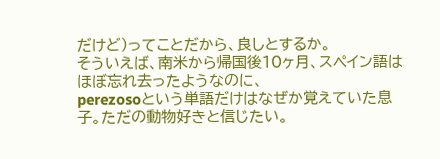だけど)ってことだから、良しとするか。
そういえば、南米から帰国後10ヶ月、スペイン語はほぼ忘れ去ったようなのに、
perezosoという単語だけはなぜか覚えていた息子。ただの動物好きと信じたい。